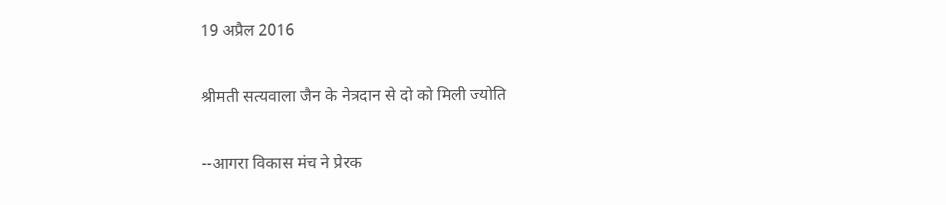19 अप्रैल 2016

श्रीमती सत्यवाला जैन के नेत्रदान से दो को मिली ज्योति

--आगरा विकास मंच ने प्रेरक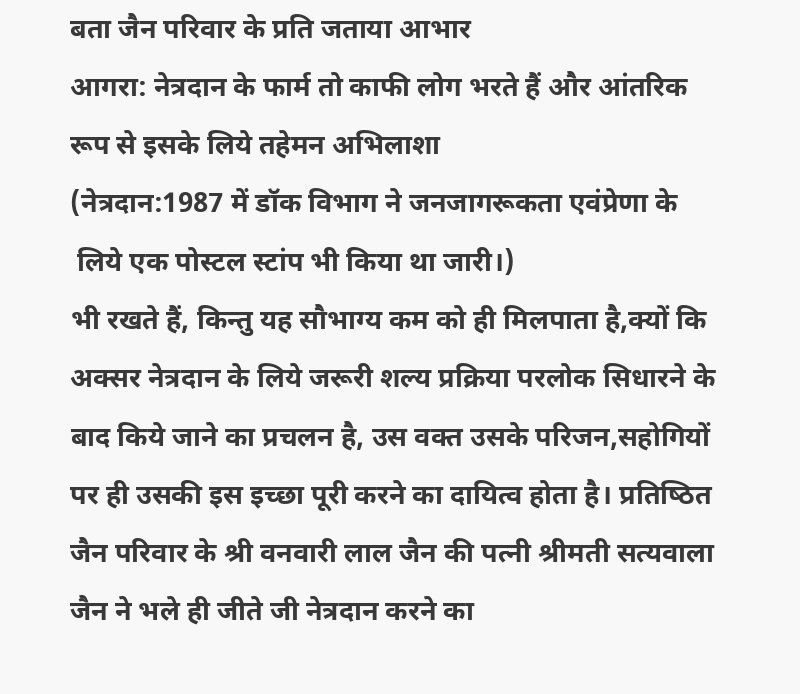बता जैन परिवार के प्रति जताया आभार
आगरा: नेत्रदान के फार्म तो काफी लोग भरते हैं और आंतरिक रूप से इसके लिये तहेमन अभिलाशा
(नेत्रदान:1987 में डॉक विभाग ने जनजागरूकता एवंप्रेणा के
 लिये एक पोस्‍टल स्‍टांप भी किया था जारी।)
भी रखते हैं, किन्‍तु यह सौभाग्‍य कम को ही मिलपाता है,क्‍यों कि अक्‍सर नेत्रदान के लिये जरूरी शल्‍य प्रक्रिया परलोक सिधारने के बाद किये जाने का प्रचलन है, उस वक्‍त उसके परिजन,सहोगियों पर ही उसकी इस इच्‍छा पूरी करने का दायित्‍व होता है। प्रतिष्‍ठित जैन परिवार के श्री वनवारी लाल जैन की पत्‍नी श्रीमती सत्यवाला जैन ने भले ही जीते जी नेत्रदान करने का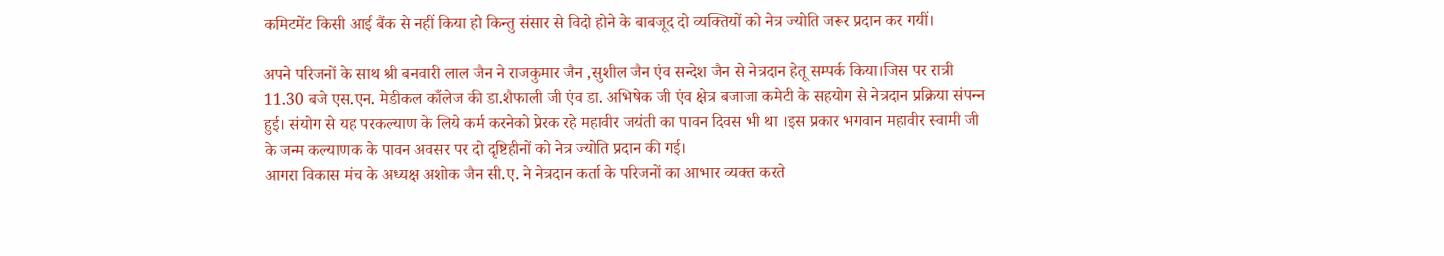कमिटमेंट किसी आई बैंक से नहीं किया हो किन्‍तु संसार से विदो होने के बाबजूद दो व्‍यक्‍तियों को नेत्र ज्‍योति जरूर प्रदान कर गयीं।

अपने परिजनों के साथ श्री बनवारी लाल जैन ने राजकुमार जैन ,सुशील जैन एंव सन्देश जैन से नेत्रदान हेतू सम्पर्क किया।जिस पर रात्री 11.30 बजे एस.एन. मेडीकल काँलेज की डा.शैफाली जी एंव डा. अभिषेक जी एंव क्षेत्र बजाजा कमेटी के सहयोग से नेत्रदान प्रक्रिया संपन्‍न हुई। संयोग से यह परकल्‍याण के लिये कर्म करनेको प्रेरक रहे महावीर जयंती का पावन दिवस भी था ।इस प्रकार भगवान महावीर स्वामी जी के जन्म कल्याणक के पावन अवसर पर दो दृष्टिहीनों को नेत्र ज्योति प्रदान की गई।
आगरा विकास मंच के अध्यक्ष अशोक जैन सी.ए. ने नेत्रदान कर्ता के परिजनों का आभार व्यक्त करते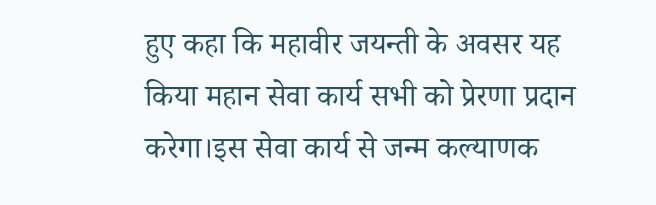हुए कहा कि महावीर जयन्ती के अवसर यह किया महान सेवा कार्य सभी को प्रेरणा प्रदान करेगा।इस सेवा कार्य से जन्म कल्याणक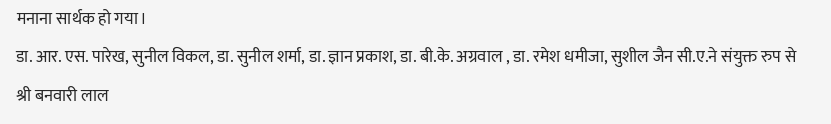मनाना सार्थक हो गया।
डा. आर. एस. पारेख, सुनील विकल, डा. सुनील शर्मा, डा. ज्ञान प्रकाश, डा. बी.के. अग्रवाल , डा. रमेश धमीजा, सुशील जैन सी.ए.ने संयुक्त रुप से श्री बनवारी लाल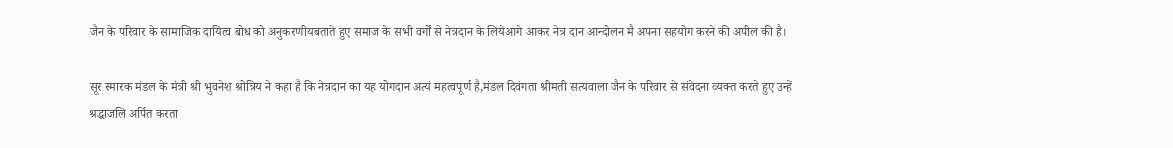जैन के परिवार के सामाजिक दायित्‍व बोध को अनुकरणीयबताते हुए समाज के सभी वर्गों से नेत्रदान के लियेआगे आकर नेत्र दान आन्दोलन मै अपना सहयोग करने की अपील की है।

सूर स्‍मारक मंडल के मंत्री श्री भुवनेश श्रोत्रिय ने कहा है कि नेत्रदान का यह योगदान अत्‍यं महत्‍वपूर्ण है,मंडल दिवंगता श्रीमती सत्‍यवाला जैन के परिवार से संवेदना व्‍यक्‍त करते हुए उन्‍हें श्रद्धाजलि अर्पित करता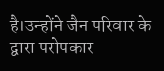है।उन्‍होंने जैन परिवार के द्वारा परोपकार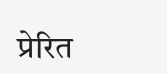प्रेरित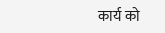कार्य को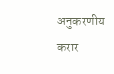अनुकरणीय करार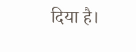दिया है।